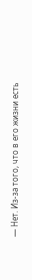— Нет. Из-за того, что в его жизни есть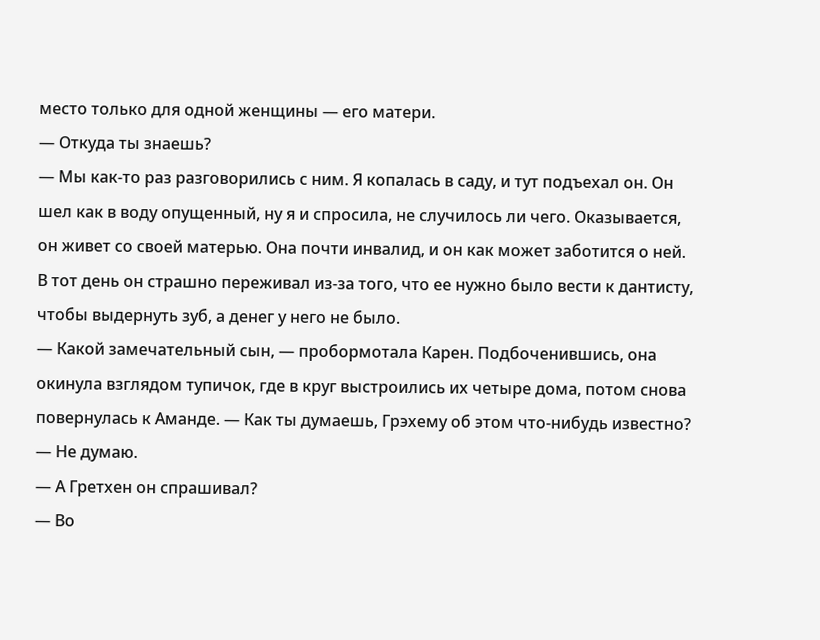место только для одной женщины — его матери.
— Откуда ты знаешь?
— Мы как-то раз разговорились с ним. Я копалась в саду, и тут подъехал он. Он шел как в воду опущенный, ну я и спросила, не случилось ли чего. Оказывается, он живет со своей матерью. Она почти инвалид, и он как может заботится о ней. В тот день он страшно переживал из-за того, что ее нужно было вести к дантисту, чтобы выдернуть зуб, а денег у него не было.
— Какой замечательный сын, — пробормотала Карен. Подбоченившись, она окинула взглядом тупичок, где в круг выстроились их четыре дома, потом снова повернулась к Аманде. — Как ты думаешь, Грэхему об этом что-нибудь известно?
— Не думаю.
— А Гретхен он спрашивал?
— Во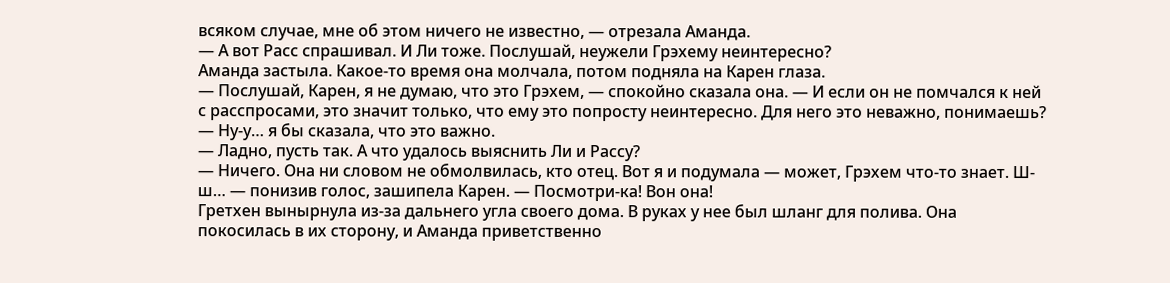всяком случае, мне об этом ничего не известно, — отрезала Аманда.
— А вот Расс спрашивал. И Ли тоже. Послушай, неужели Грэхему неинтересно?
Аманда застыла. Какое-то время она молчала, потом подняла на Карен глаза.
— Послушай, Карен, я не думаю, что это Грэхем, — спокойно сказала она. — И если он не помчался к ней с расспросами, это значит только, что ему это попросту неинтересно. Для него это неважно, понимаешь?
— Ну-у… я бы сказала, что это важно.
— Ладно, пусть так. А что удалось выяснить Ли и Рассу?
— Ничего. Она ни словом не обмолвилась, кто отец. Вот я и подумала — может, Грэхем что-то знает. Ш-ш… — понизив голос, зашипела Карен. — Посмотри-ка! Вон она!
Гретхен вынырнула из-за дальнего угла своего дома. В руках у нее был шланг для полива. Она покосилась в их сторону, и Аманда приветственно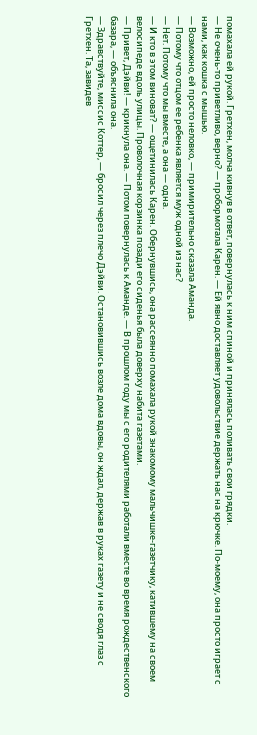помахала ей рукой. Гретхен, молча кивнув в ответ, повернулась к ним спиной и принялась поливать свои грядки.
— Не очень-то приветливо, верно? — пробормотала Карен. — Ей явно доставляет удовольствие держать нас на крючке. По-моему, она просто играет с нами, как кошка с мышью.
— Возможно, ей просто неловко, — примирительно сказала Аманда.
— Потому что отцом ее ребенка является муж одной из нас?
— Нет. Потому что мы вместе, а она — одна.
— И кто в этом виноват? — ощетинилась Карен. Обернувшись, она рассеянно помахала рукой знакомому мальчишке-газетчику, катившему на своем велосипеде вдоль улицы. Проволочная корзинка позади его сиденья была доверху набита газетами.
— Привет, Дэйви! — крикнула она. — Потом повернулась к Аманде. — В прошлом году мы с его родителями работали вместе во время рождественского базара, — объяснила она.
— Здравствуйте, миссис Коттер, — бросил через плечо Дэйви. Остановившись возле дома вдовы, он ждал, держав в руках газету и не сводя глаз с Гретхен. Та, завидев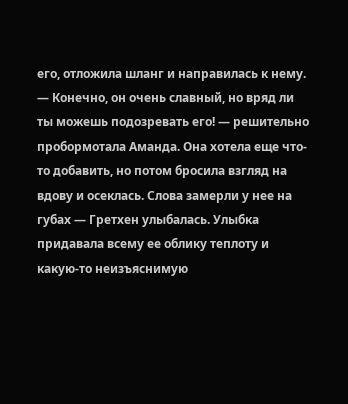его, отложила шланг и направилась к нему.
— Конечно, он очень славный, но вряд ли ты можешь подозревать его! — решительно пробормотала Аманда. Она хотела еще что-то добавить, но потом бросила взгляд на вдову и осеклась. Слова замерли у нее на губах — Гретхен улыбалась. Улыбка придавала всему ее облику теплоту и какую-то неизъяснимую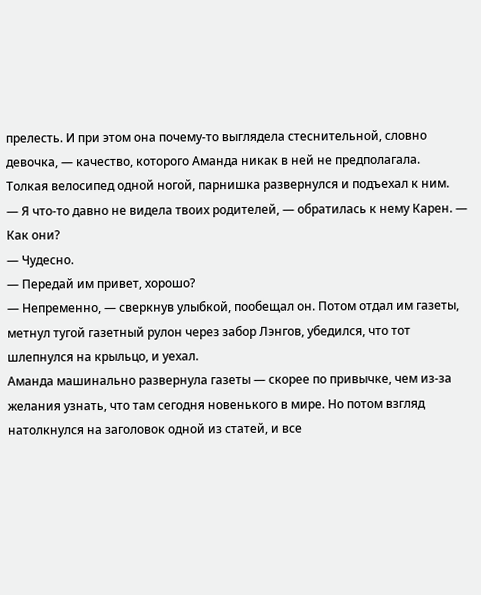прелесть. И при этом она почему-то выглядела стеснительной, словно девочка, — качество, которого Аманда никак в ней не предполагала.
Толкая велосипед одной ногой, парнишка развернулся и подъехал к ним.
— Я что-то давно не видела твоих родителей, — обратилась к нему Карен. — Как они?
— Чудесно.
— Передай им привет, хорошо?
— Непременно, — сверкнув улыбкой, пообещал он. Потом отдал им газеты, метнул тугой газетный рулон через забор Лэнгов, убедился, что тот шлепнулся на крыльцо, и уехал.
Аманда машинально развернула газеты — скорее по привычке, чем из-за желания узнать, что там сегодня новенького в мире. Но потом взгляд натолкнулся на заголовок одной из статей, и все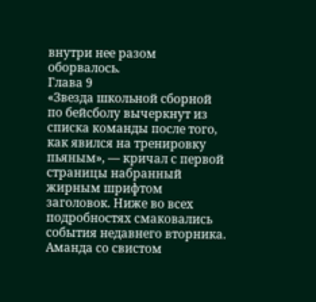внутри нее разом оборвалось.
Глава 9
«Звезда школьной сборной по бейсболу вычеркнут из списка команды после того, как явился на тренировку пьяным», — кричал с первой страницы набранный жирным шрифтом заголовок. Ниже во всех подробностях смаковались события недавнего вторника.
Аманда со свистом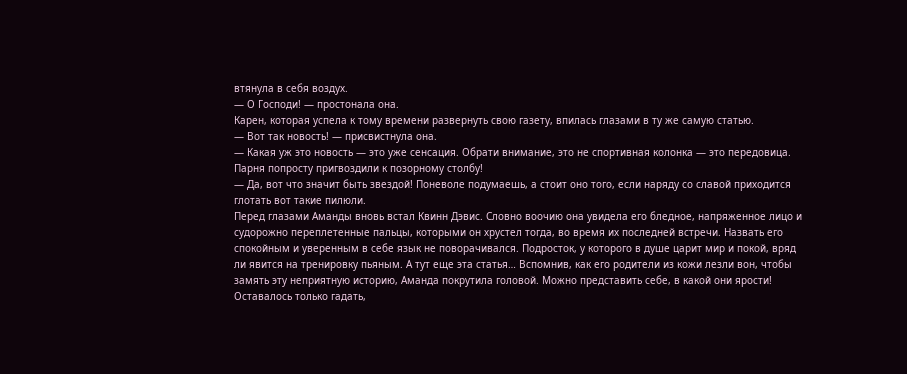втянула в себя воздух.
— О Господи! — простонала она.
Карен, которая успела к тому времени развернуть свою газету, впилась глазами в ту же самую статью.
— Вот так новость! — присвистнула она.
— Какая уж это новость — это уже сенсация. Обрати внимание, это не спортивная колонка — это передовица. Парня попросту пригвоздили к позорному столбу!
— Да, вот что значит быть звездой! Поневоле подумаешь, а стоит оно того, если наряду со славой приходится глотать вот такие пилюли.
Перед глазами Аманды вновь встал Квинн Дэвис. Словно воочию она увидела его бледное, напряженное лицо и судорожно переплетенные пальцы, которыми он хрустел тогда, во время их последней встречи. Назвать его спокойным и уверенным в себе язык не поворачивался. Подросток, у которого в душе царит мир и покой, вряд ли явится на тренировку пьяным. А тут еще эта статья… Вспомнив, как его родители из кожи лезли вон, чтобы замять эту неприятную историю, Аманда покрутила головой. Можно представить себе, в какой они ярости! Оставалось только гадать,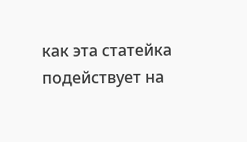как эта статейка подействует на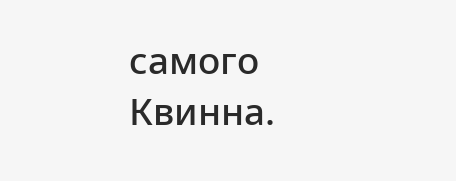самого Квинна.